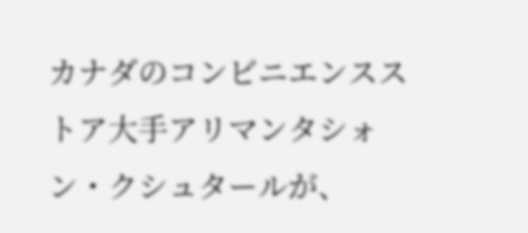カナダのコンビニエンスストア大手アリマンタシォン・クシュタールが、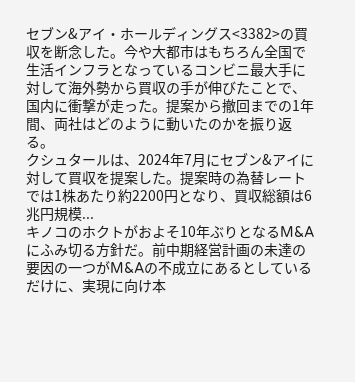セブン&アイ・ホールディングス<3382>の買収を断念した。今や大都市はもちろん全国で生活インフラとなっているコンビニ最大手に対して海外勢から買収の手が伸びたことで、国内に衝撃が走った。提案から撤回までの1年間、両社はどのように動いたのかを振り返る。
クシュタールは、2024年7月にセブン&アイに対して買収を提案した。提案時の為替レートでは1株あたり約2200円となり、買収総額は6兆円規模...
キノコのホクトがおよそ10年ぶりとなるM&Aにふみ切る方針だ。前中期経営計画の未達の要因の一つがM&Aの不成立にあるとしているだけに、実現に向け本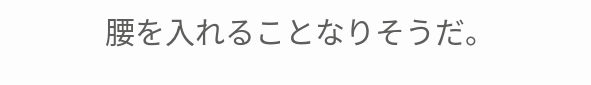腰を入れることなりそうだ。